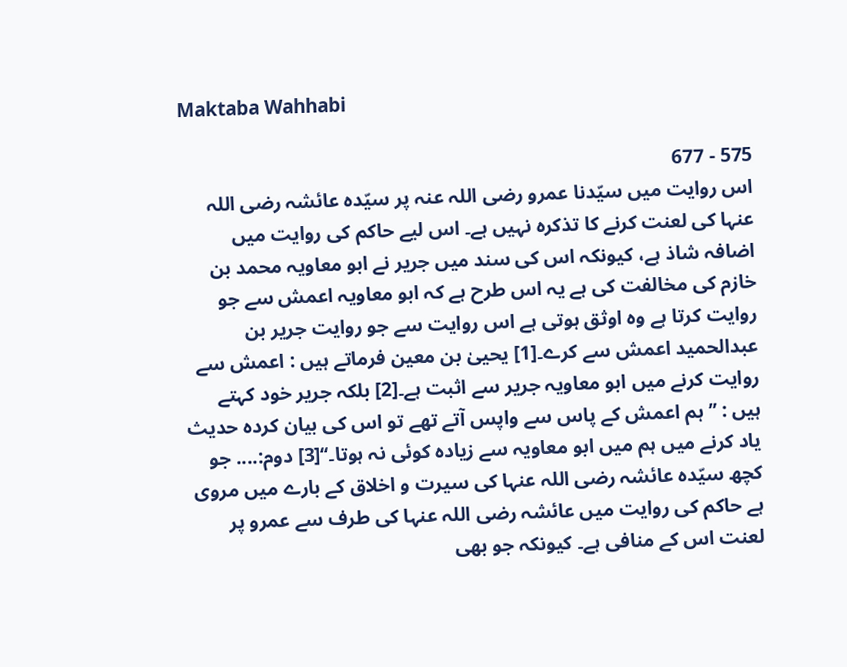Maktaba Wahhabi

575 - 677
اس روایت میں سیّدنا عمرو رضی اللہ عنہ پر سیّدہ عائشہ رضی اللہ عنہا کی لعنت کرنے کا تذکرہ نہیں ہے۔ اس لیے حاکم کی روایت میں اضافہ شاذ ہے، کیونکہ اس کی سند میں جریر نے ابو معاویہ محمد بن خازم کی مخالفت کی ہے یہ اس طرح ہے کہ ابو معاویہ اعمش سے جو روایت کرتا ہے وہ اوثق ہوتی ہے اس روایت سے جو روایت جریر بن عبدالحمید اعمش سے کرے۔[1] یحییٰ بن معین فرماتے ہیں : اعمش سے روایت کرنے میں ابو معاویہ جریر سے اثبت ہے۔[2] بلکہ جریر خود کہتے ہیں : ’’ہم اعمش کے پاس سے واپس آتے تھے تو اس کی بیان کردہ حدیث یاد کرنے میں ہم میں ابو معاویہ سے زیادہ کوئی نہ ہوتا۔‘‘[3] دوم:.... جو کچھ سیّدہ عائشہ رضی اللہ عنہا کی سیرت و اخلاق کے بارے میں مروی ہے حاکم کی روایت میں عائشہ رضی اللہ عنہا کی طرف سے عمرو پر لعنت اس کے منافی ہے۔ کیونکہ جو بھی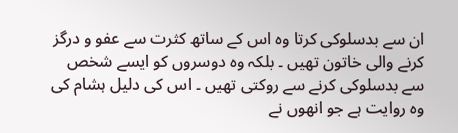ان سے بدسلوکی کرتا وہ اس کے ساتھ کثرت سے عفو و درگز کرنے والی خاتون تھیں ۔ بلکہ وہ دوسروں کو ایسے شخص سے بدسلوکی کرنے سے روکتی تھیں ۔ اس کی دلیل ہشام کی وہ روایت ہے جو انھوں نے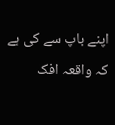اپنے باپ سے کی ہے کہ واقعہ افک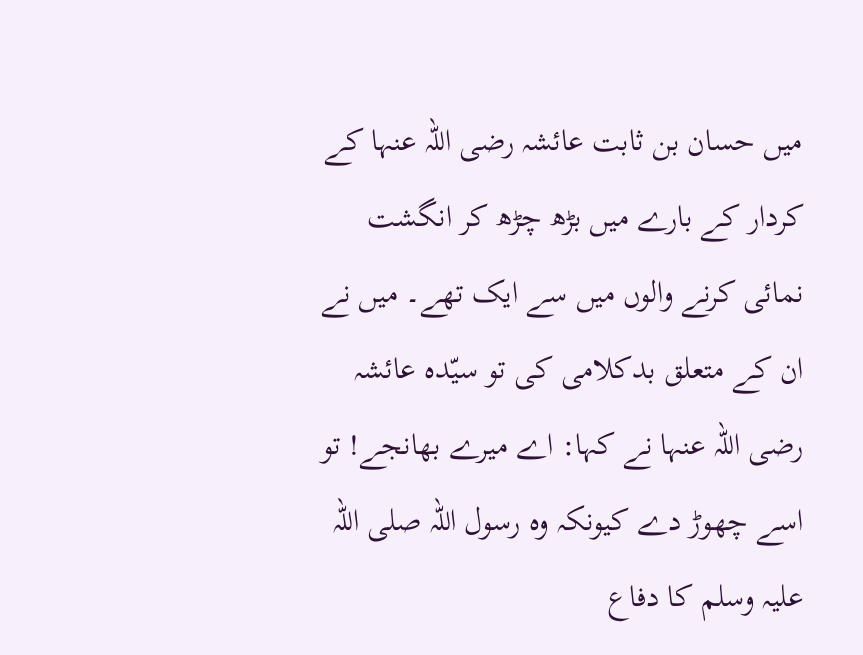میں حسان بن ثابت عائشہ رضی اللہ عنہا کے کردار کے بارے میں بڑھ چڑھ کر انگشت نمائی کرنے والوں میں سے ایک تھے۔ میں نے ان کے متعلق بدکلامی کی تو سیّدہ عائشہ رضی اللہ عنہا نے کہا: اے میرے بھانجے! تو اسے چھوڑ دے کیونکہ وہ رسول اللہ صلی اللہ علیہ وسلم کا دفاع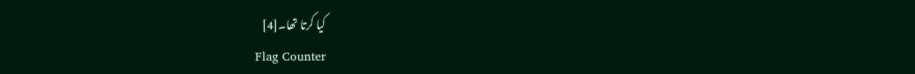کیا کرتا تھا۔[4]
Flag Counter